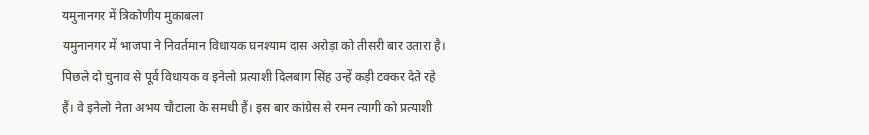यमुनानगर में त्रिकोणीय मुकाबला
यमुनानगर में भाजपा ने निवर्तमान विधायक घनश्याम दास अरोड़ा को तीसरी बार उतारा है। पिछले दो चुनाव से पूर्व विधायक व इनेलो प्रत्याशी दिलबाग सिंह उन्हें कड़ी टक्कर देते रहे हैं। वे इनेलो नेता अभय चौटाला के समधी हैं। इस बार कांग्रेस से रमन त्यागी को प्रत्याशी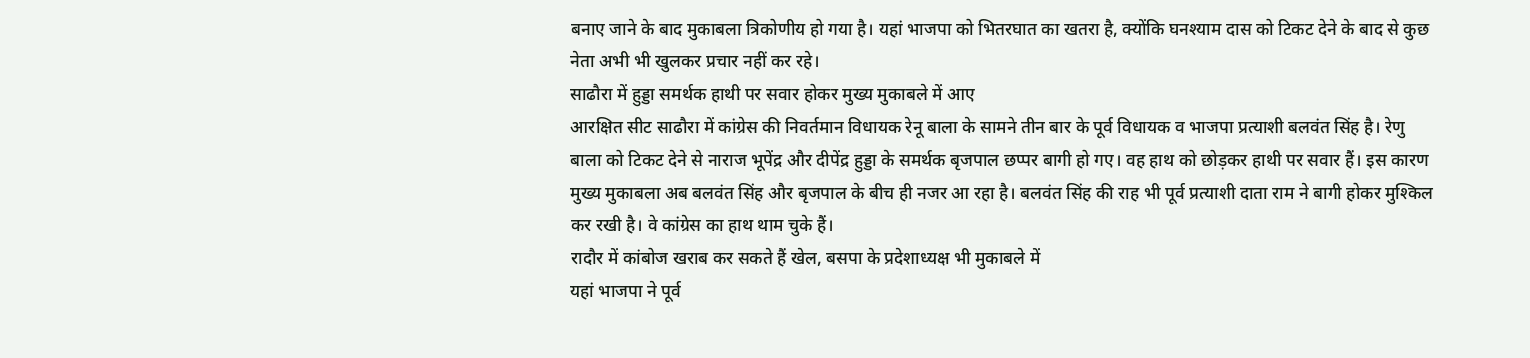बनाए जाने के बाद मुकाबला त्रिकोणीय हो गया है। यहां भाजपा को भितरघात का खतरा है, क्योंकि घनश्याम दास को टिकट देने के बाद से कुछ नेता अभी भी खुलकर प्रचार नहीं कर रहे।
साढौरा में हुड्डा समर्थक हाथी पर सवार होकर मुख्य मुकाबले में आए
आरक्षित सीट साढौरा में कांग्रेस की निवर्तमान विधायक रेनू बाला के सामने तीन बार के पूर्व विधायक व भाजपा प्रत्याशी बलवंत सिंह है। रेणु बाला को टिकट देने से नाराज भूपेंद्र और दीपेंद्र हुड्डा के समर्थक बृजपाल छप्पर बागी हो गए। वह हाथ को छोड़कर हाथी पर सवार हैं। इस कारण मुख्य मुकाबला अब बलवंत सिंह और बृजपाल के बीच ही नजर आ रहा है। बलवंत सिंह की राह भी पूर्व प्रत्याशी दाता राम ने बागी होकर मुश्किल कर रखी है। वे कांग्रेस का हाथ थाम चुके हैं।
रादौर में कांबोज खराब कर सकते हैं खेल, बसपा के प्रदेशाध्यक्ष भी मुकाबले में
यहां भाजपा ने पूर्व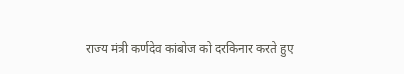राज्य मंत्री कर्णदेव कांबोज को दरकिनार करते हुए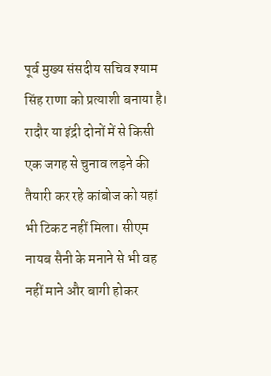पूर्व मुख्य संसदीय सचिव श्याम सिंह राणा को प्रत्याशी बनाया है। रादौर या इंद्री दोनों में से किसी एक जगह से चुनाव लड़ने की तैयारी कर रहे कांबोज को यहां भी टिकट नहीं मिला। सीएम नायब सैनी के मनाने से भी वह नहीं माने और बागी होकर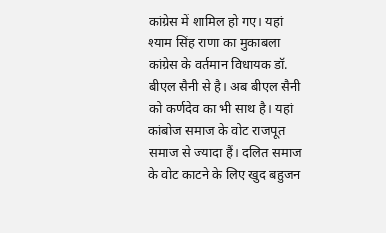कांग्रेस में शामिल हो गए। यहां श्याम सिंह राणा का मुकाबला कांग्रेस के वर्तमान विधायक डॉ. बीएल सैनी से है। अब बीएल सैनी को कर्णदेव का भी साथ है। यहां कांबोज समाज के वोट राजपूत समाज से ज्यादा हैं। दलित समाज के वोट काटने के लिए खुद बहुजन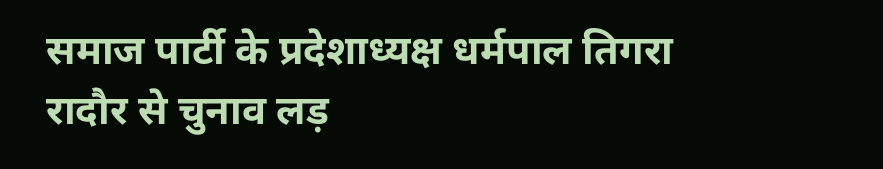समाज पार्टी के प्रदेशाध्यक्ष धर्मपाल तिगरा रादौर से चुनाव लड़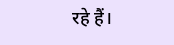रहे हैं।